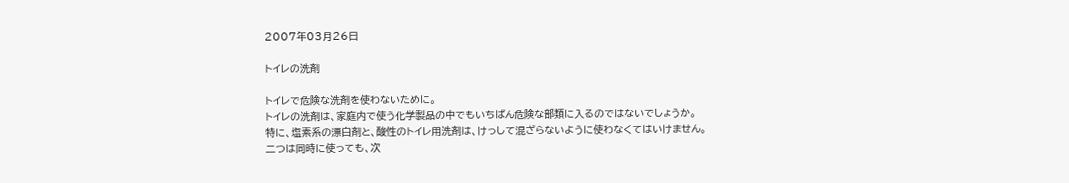2007年03月26日

トイレの洗剤

トイレで危険な洗剤を使わないために。
トイレの洗剤は、家庭内で使う化学製品の中でもいちばん危険な部類に入るのではないでしょうか。
特に、塩素系の漂白剤と、酸性のトイレ用洗剤は、けっして混ざらないように使わなくてはいけません。
二つは同時に使っても、次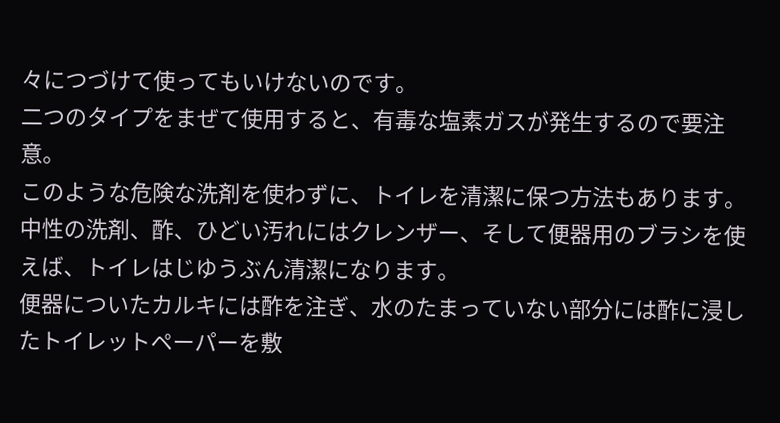々につづけて使ってもいけないのです。
二つのタイプをまぜて使用すると、有毒な塩素ガスが発生するので要注意。
このような危険な洗剤を使わずに、トイレを清潔に保つ方法もあります。
中性の洗剤、酢、ひどい汚れにはクレンザー、そして便器用のブラシを使えば、トイレはじゆうぶん清潔になります。
便器についたカルキには酢を注ぎ、水のたまっていない部分には酢に浸したトイレットペーパーを敷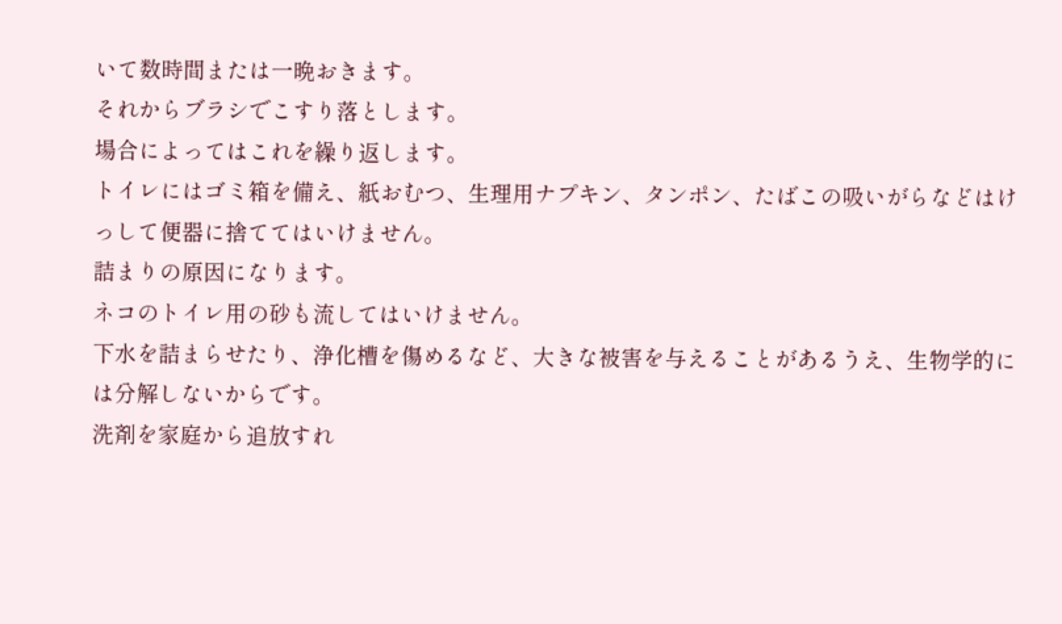いて数時間または一晩おきます。
それからブラシでこすり落とします。
場合によってはこれを繰り返します。
トイレにはゴミ箱を備え、紙おむつ、生理用ナプキン、タンポン、たばこの吸いがらなどはけっして便器に捨ててはいけません。
詰まりの原因になります。
ネコのトイレ用の砂も流してはいけません。
下水を詰まらせたり、浄化槽を傷めるなど、大きな被害を与えることがあるうえ、生物学的には分解しないからです。
洗剤を家庭から追放すれ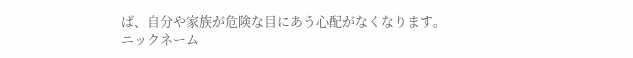ば、自分や家族が危険な目にあう心配がなくなります。
ニックネーム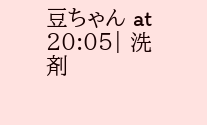豆ちゃん at 20:05| 洗剤